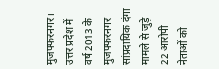मुजफ्फरनगर। उत्तर प्रदेश में वर्ष 2013 के मुजफ्फरनगर सांप्रदायिक दंगा मामले से जुड़े 22 आरोपी नेताओं को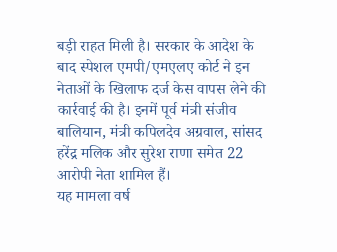बड़ी राहत मिली है। सरकार के आदेश के बाद स्पेशल एमपी/एमएलए कोर्ट ने इन नेताओं के खिलाफ दर्ज केस वापस लेने की कार्रवाई की है। इनमें पूर्व मंत्री संजीव बालियान, मंत्री कपिलदेव अग्रवाल, सांसद हरेंद्र मलिक और सुरेश राणा समेत 22 आरोपी नेता शामिल हैं।
यह मामला वर्ष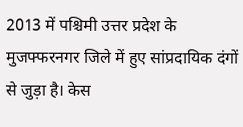2013 में पश्चिमी उत्तर प्रदेश के मुजफ्फरनगर जिले में हुए सांप्रदायिक दंगों से जुड़ा है। केस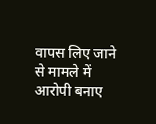वापस लिए जाने से मामले में आरोपी बनाए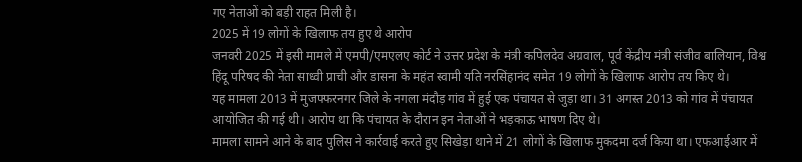गए नेताओं को बड़ी राहत मिली है।
2025 में 19 लोगों के खिलाफ तय हुए थे आरोप
जनवरी 2025 में इसी मामले में एमपी/एमएलए कोर्ट ने उत्तर प्रदेश के मंत्री कपिलदेव अग्रवाल, पूर्व केंद्रीय मंत्री संजीव बालियान, विश्व हिंदू परिषद की नेता साध्वी प्राची और डासना के महंत स्वामी यति नरसिंहानंद समेत 19 लोगों के खिलाफ आरोप तय किए थे।
यह मामला 2013 में मुजफ्फरनगर जिले के नगला मंदौड़ गांव में हुई एक पंचायत से जुड़ा था। 31 अगस्त 2013 को गांव में पंचायत आयोजित की गई थी। आरोप था कि पंचायत के दौरान इन नेताओं ने भड़काऊ भाषण दिए थे।
मामला सामने आने के बाद पुलिस ने कार्रवाई करते हुए सिखेड़ा थाने में 21 लोगों के खिलाफ मुकदमा दर्ज किया था। एफआईआर में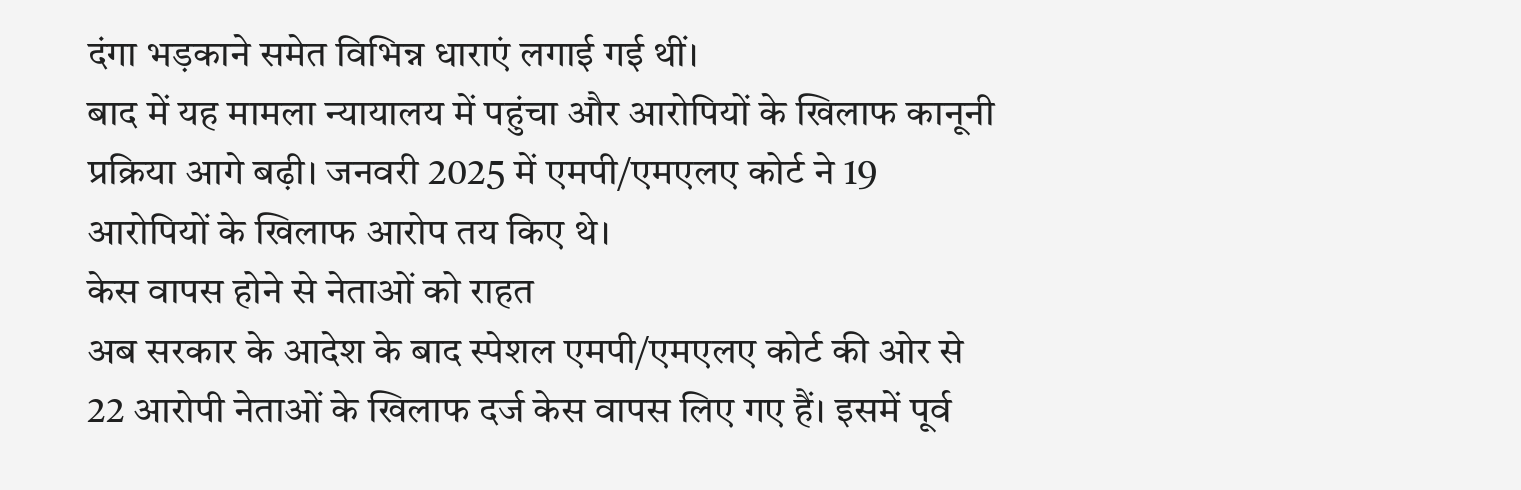दंगा भड़काने समेत विभिन्न धाराएं लगाई गई थीं।
बाद में यह मामला न्यायालय में पहुंचा और आरोपियों के खिलाफ कानूनी प्रक्रिया आगे बढ़ी। जनवरी 2025 में एमपी/एमएलए कोर्ट ने 19 आरोपियों के खिलाफ आरोप तय किए थे।
केस वापस होने से नेताओं को राहत
अब सरकार के आदेश के बाद स्पेशल एमपी/एमएलए कोर्ट की ओर से 22 आरोपी नेताओं के खिलाफ दर्ज केस वापस लिए गए हैं। इसमें पूर्व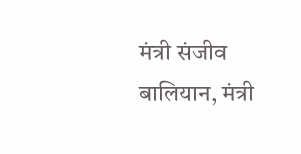मंत्री संजीव बालियान, मंत्री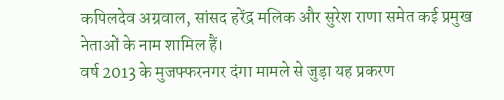कपिलदेव अग्रवाल, सांसद हरेंद्र मलिक और सुरेश राणा समेत कई प्रमुख नेताओं के नाम शामिल हैं।
वर्ष 2013 के मुजफ्फरनगर दंगा मामले से जुड़ा यह प्रकरण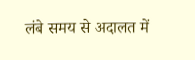लंबे समय से अदालत में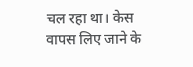चल रहा था। केस वापस लिए जाने के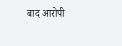बाद आरोपी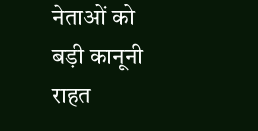नेताओं को बड़ी कानूनी राहत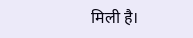मिली है।